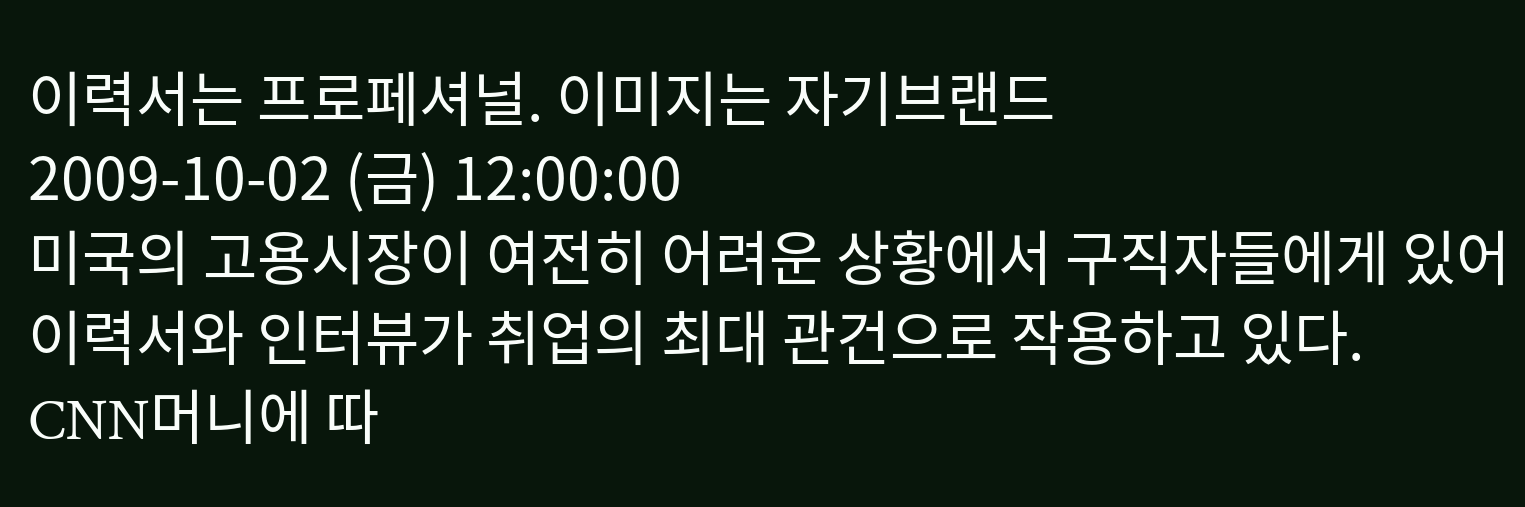이력서는 프로페셔널. 이미지는 자기브랜드
2009-10-02 (금) 12:00:00
미국의 고용시장이 여전히 어려운 상황에서 구직자들에게 있어 이력서와 인터뷰가 취업의 최대 관건으로 작용하고 있다.
CNN머니에 따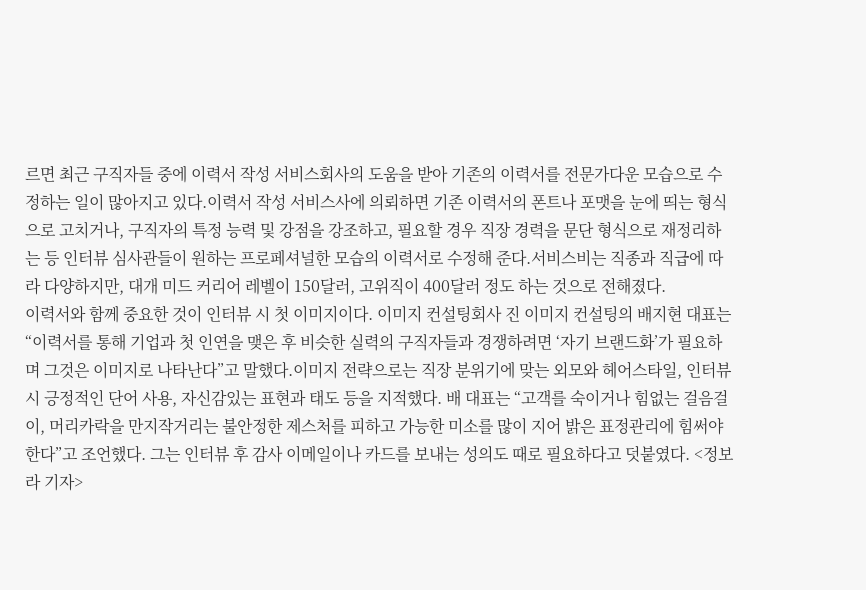르면 최근 구직자들 중에 이력서 작성 서비스회사의 도움을 받아 기존의 이력서를 전문가다운 모습으로 수정하는 일이 많아지고 있다.이력서 작성 서비스사에 의뢰하면 기존 이력서의 폰트나 포맷을 눈에 띄는 형식으로 고치거나, 구직자의 특정 능력 및 강점을 강조하고, 필요할 경우 직장 경력을 문단 형식으로 재정리하는 등 인터뷰 심사관들이 원하는 프로페셔널한 모습의 이력서로 수정해 준다.서비스비는 직종과 직급에 따라 다양하지만, 대개 미드 커리어 레벨이 150달러, 고위직이 400달러 정도 하는 것으로 전해졌다.
이력서와 함께 중요한 것이 인터뷰 시 첫 이미지이다. 이미지 컨설팅회사 진 이미지 컨설팅의 배지현 대표는 “이력서를 통해 기업과 첫 인연을 맺은 후 비슷한 실력의 구직자들과 경쟁하려면 ‘자기 브랜드화’가 필요하며 그것은 이미지로 나타난다”고 말했다.이미지 전략으로는 직장 분위기에 맞는 외모와 헤어스타일, 인터뷰 시 긍정적인 단어 사용, 자신감있는 표현과 태도 등을 지적했다. 배 대표는 “고객를 숙이거나 힘없는 걸음걸이, 머리카락을 만지작거리는 불안정한 제스처를 피하고 가능한 미소를 많이 지어 밝은 표정관리에 힘써야 한다”고 조언했다. 그는 인터뷰 후 감사 이메일이나 카드를 보내는 성의도 때로 필요하다고 덧붙였다. <정보라 기자>